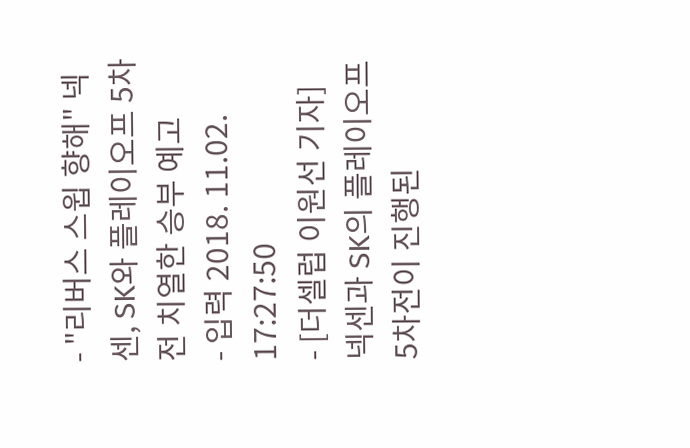- "리버스 스윕 향해" 넥센, SK와 플레이오프 5차전 치열한 승부 예고
- 입력 2018. 11.02. 17:27:50
- [더셀럽 이원선 기자] 넥센과 SK의 플레이오프 5차전이 진행된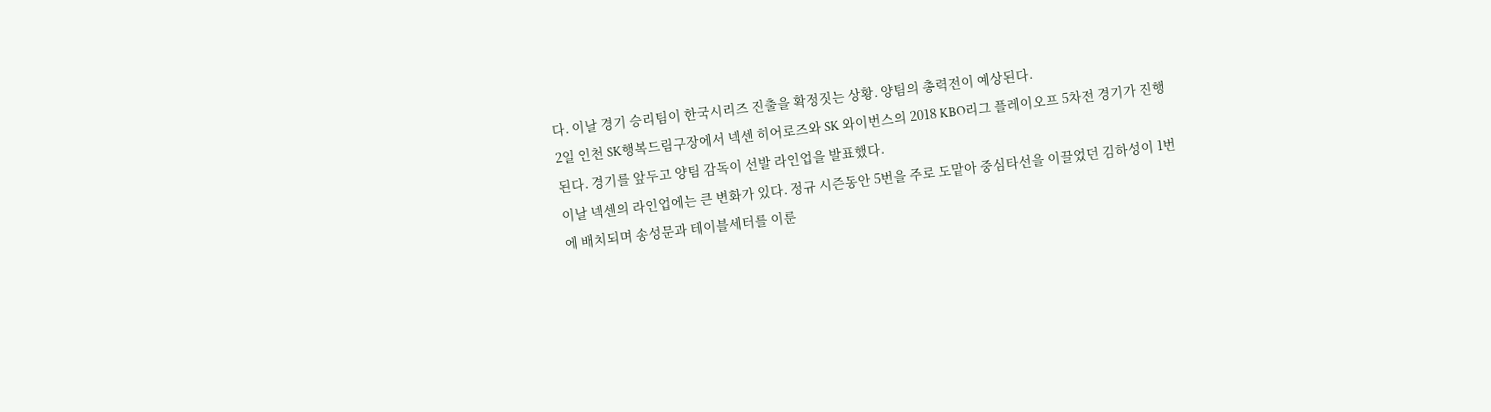다. 이날 경기 승리팀이 한국시리즈 진출을 확정짓는 상황. 양팀의 총력전이 예상된다.
2일 인천 SK행복드림구장에서 넥센 히어로즈와 SK 와이번스의 2018 KBO리그 플레이오프 5차전 경기가 진행된다. 경기를 앞두고 양팀 감독이 선발 라인업을 발표했다.
이날 넥센의 라인업에는 큰 변화가 있다. 정규 시즌동안 5번을 주로 도맡아 중심타선을 이끌었던 김하성이 1번에 배치되며 송성문과 테이블세터를 이룬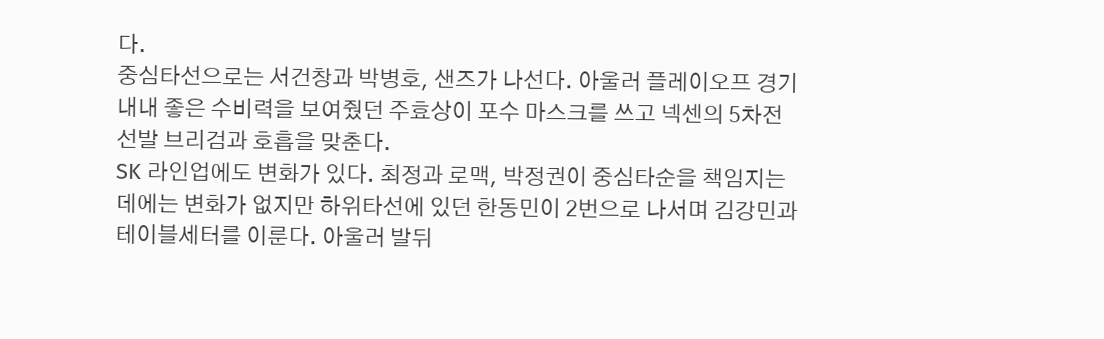다.
중심타선으로는 서건창과 박병호, 샌즈가 나선다. 아울러 플레이오프 경기내내 좋은 수비력을 보여줬던 주효상이 포수 마스크를 쓰고 넥센의 5차전 선발 브리검과 호흡을 맞춘다.
SK 라인업에도 변화가 있다. 최정과 로맥, 박정권이 중심타순을 책임지는데에는 변화가 없지만 하위타선에 있던 한동민이 2번으로 나서며 김강민과 테이블세터를 이룬다. 아울러 발뒤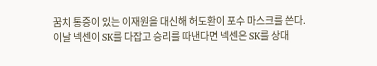꿈치 통증이 있는 이재원을 대신해 허도환이 포수 마스크를 쓴다.
이날 넥센이 SK를 다잡고 승리를 따낸다면 넥센은 SK를 상대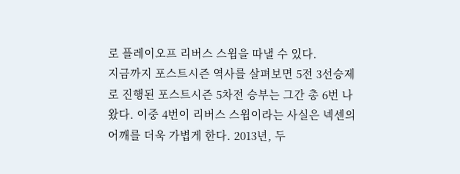로 플레이오프 리버스 스윕을 따낼 수 있다.
지금까지 포스트시즌 역사를 살펴보면 5전 3선승제로 진행된 포스트시즌 5차전 승부는 그간 총 6번 나왔다. 이중 4번이 리버스 스윕이라는 사실은 넥센의 어깨를 더욱 가볍게 한다. 2013년, 두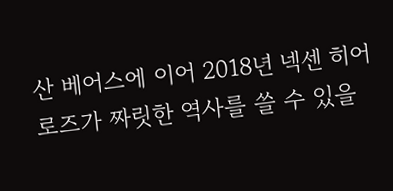산 베어스에 이어 2018년 넥센 히어로즈가 짜릿한 역사를 쓸 수 있을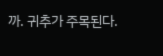까. 귀추가 주목된다.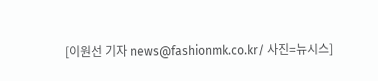[이원선 기자 news@fashionmk.co.kr/ 사진=뉴시스]